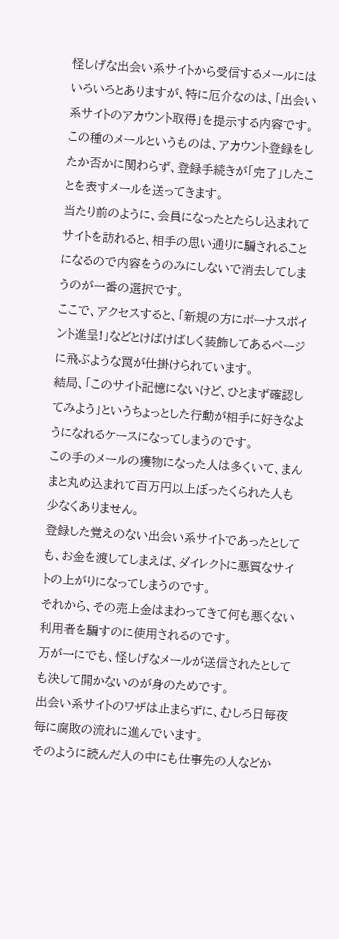怪しげな出会い系サイトから受信するメールにはいろいろとありますが、特に厄介なのは、「出会い系サイトのアカウント取得」を提示する内容です。
この種のメールというものは、アカウント登録をしたか否かに関わらず、登録手続きが「完了」したことを表すメールを送ってきます。
当たり前のように、会員になったとたらし込まれてサイトを訪れると、相手の思い通りに騙されることになるので内容をうのみにしないで消去してしまうのが一番の選択です。
ここで、アクセスすると、「新規の方にボーナスポイント進呈!」などとけばけばしく装飾してあるページに飛ぶような罠が仕掛けられています。
結局、「このサイト記憶にないけど、ひとまず確認してみよう」というちょっとした行動が相手に好きなようになれるケースになってしまうのです。
この手のメールの獲物になった人は多くいて、まんまと丸め込まれて百万円以上ぼったくられた人も少なくありません。
登録した覚えのない出会い系サイトであったとしても、お金を渡してしまえば、ダイレクトに悪質なサイトの上がりになってしまうのです。
それから、その売上金はまわってきて何も悪くない利用者を騙すのに使用されるのです。
万が一にでも、怪しげなメールが送信されたとしても決して開かないのが身のためです。
出会い系サイトのワザは止まらずに、むしろ日毎夜毎に腐敗の流れに進んでいます。
そのように読んだ人の中にも仕事先の人などか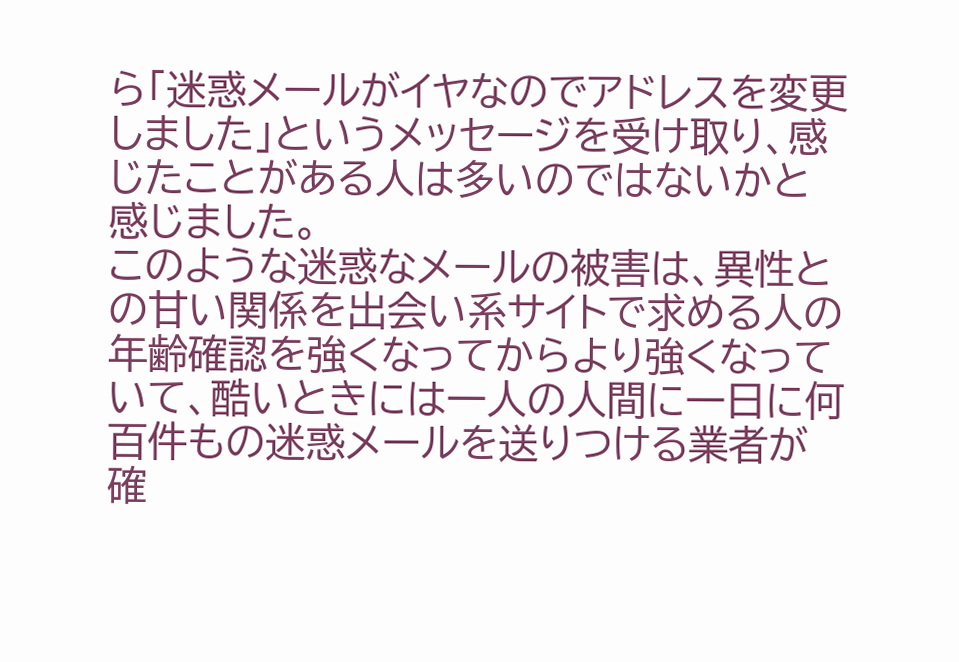ら「迷惑メールがイヤなのでアドレスを変更しました」というメッセージを受け取り、感じたことがある人は多いのではないかと感じました。
このような迷惑なメールの被害は、異性との甘い関係を出会い系サイトで求める人の年齢確認を強くなってからより強くなっていて、酷いときには一人の人間に一日に何百件もの迷惑メールを送りつける業者が確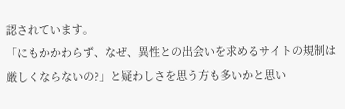認されています。
「にもかかわらず、なぜ、異性との出会いを求めるサイトの規制は厳しくならないの?」と疑わしさを思う方も多いかと思い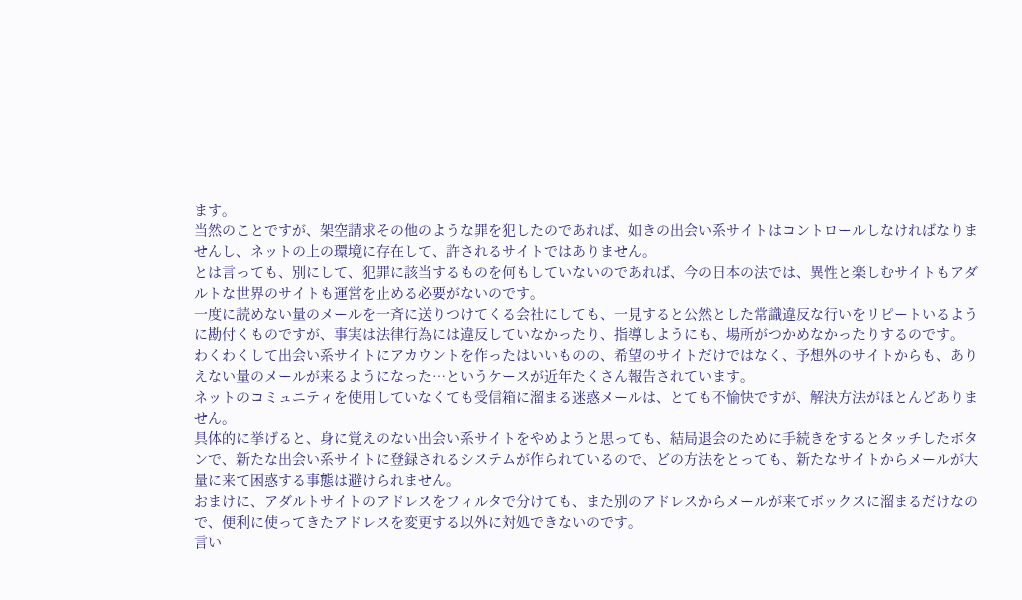ます。
当然のことですが、架空請求その他のような罪を犯したのであれば、如きの出会い系サイトはコントロールしなければなりませんし、ネットの上の環境に存在して、許されるサイトではありません。
とは言っても、別にして、犯罪に該当するものを何もしていないのであれば、今の日本の法では、異性と楽しむサイトもアダルトな世界のサイトも運営を止める必要がないのです。
一度に読めない量のメールを一斉に送りつけてくる会社にしても、一見すると公然とした常識違反な行いをリピートいるように勘付くものですが、事実は法律行為には違反していなかったり、指導しようにも、場所がつかめなかったりするのです。
わくわくして出会い系サイトにアカウントを作ったはいいものの、希望のサイトだけではなく、予想外のサイトからも、ありえない量のメールが来るようになった…というケースが近年たくさん報告されています。
ネットのコミュニティを使用していなくても受信箱に溜まる迷惑メールは、とても不愉快ですが、解決方法がほとんどありません。
具体的に挙げると、身に覚えのない出会い系サイトをやめようと思っても、結局退会のために手続きをするとタッチしたボタンで、新たな出会い系サイトに登録されるシステムが作られているので、どの方法をとっても、新たなサイトからメールが大量に来て困惑する事態は避けられません。
おまけに、アダルトサイトのアドレスをフィルタで分けても、また別のアドレスからメールが来てボックスに溜まるだけなので、便利に使ってきたアドレスを変更する以外に対処できないのです。
言い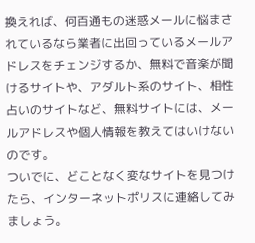換えれば、何百通もの迷惑メールに悩まされているなら業者に出回っているメールアドレスをチェンジするか、無料で音楽が聞けるサイトや、アダルト系のサイト、相性占いのサイトなど、無料サイトには、メールアドレスや個人情報を教えてはいけないのです。
ついでに、どことなく変なサイトを見つけたら、インターネットポリスに連絡してみましょう。